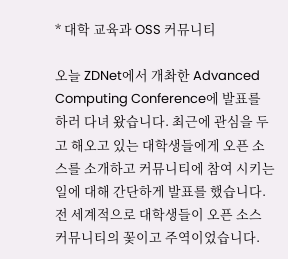* 대학 교육과 OSS 커뮤니티

오늘 ZDNet에서 개촤한 Advanced Computing Conference에 발표를 하러 다녀 왔습니다. 최근에 관심을 두고 해오고 있는 대학생들에게 오픈 소스를 소개하고 커뮤니티에 참여 시키는 일에 대해 간단하게 발표를 했습니다. 전 세계적으로 대학생들이 오픈 소스 커뮤니티의 꽃이고 주역이었습니다.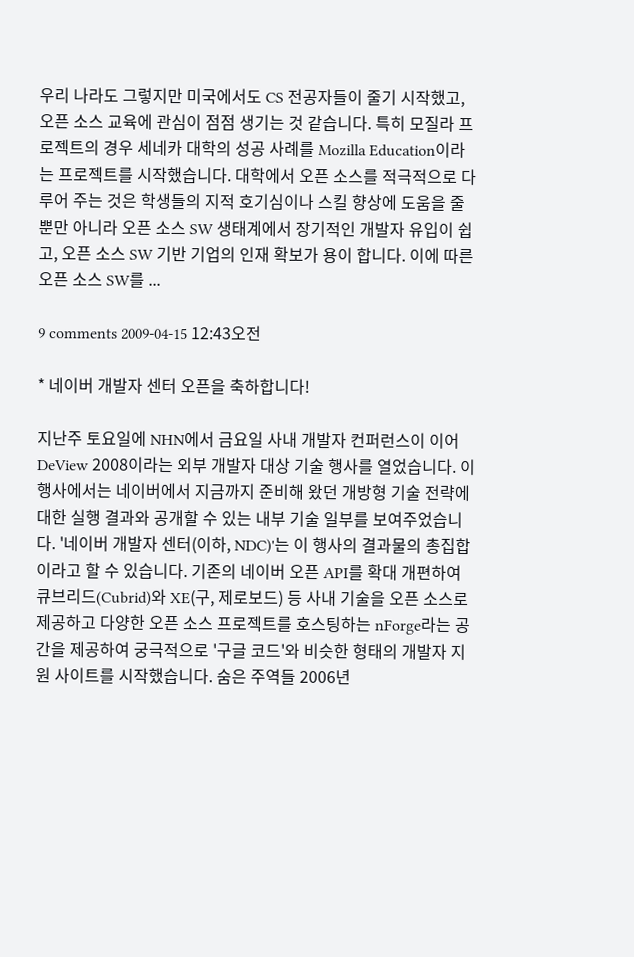우리 나라도 그렇지만 미국에서도 CS 전공자들이 줄기 시작했고, 오픈 소스 교육에 관심이 점점 생기는 것 같습니다. 특히 모질라 프로젝트의 경우 세네카 대학의 성공 사례를 Mozilla Education이라는 프로젝트를 시작했습니다. 대학에서 오픈 소스를 적극적으로 다루어 주는 것은 학생들의 지적 호기심이나 스킬 향상에 도움을 줄 뿐만 아니라 오픈 소스 SW 생태계에서 장기적인 개발자 유입이 쉽고, 오픈 소스 SW 기반 기업의 인재 확보가 용이 합니다. 이에 따른 오픈 소스 SW를 ...

9 comments 2009-04-15 12:43오전

* 네이버 개발자 센터 오픈을 축하합니다!

지난주 토요일에 NHN에서 금요일 사내 개발자 컨퍼런스이 이어 DeView 2008이라는 외부 개발자 대상 기술 행사를 열었습니다. 이 행사에서는 네이버에서 지금까지 준비해 왔던 개방형 기술 전략에 대한 실행 결과와 공개할 수 있는 내부 기술 일부를 보여주었습니다. '네이버 개발자 센터(이하, NDC)'는 이 행사의 결과물의 총집합이라고 할 수 있습니다. 기존의 네이버 오픈 API를 확대 개편하여 큐브리드(Cubrid)와 XE(구, 제로보드) 등 사내 기술을 오픈 소스로 제공하고 다양한 오픈 소스 프로젝트를 호스팅하는 nForge라는 공간을 제공하여 궁극적으로 '구글 코드'와 비슷한 형태의 개발자 지원 사이트를 시작했습니다. 숨은 주역들 2006년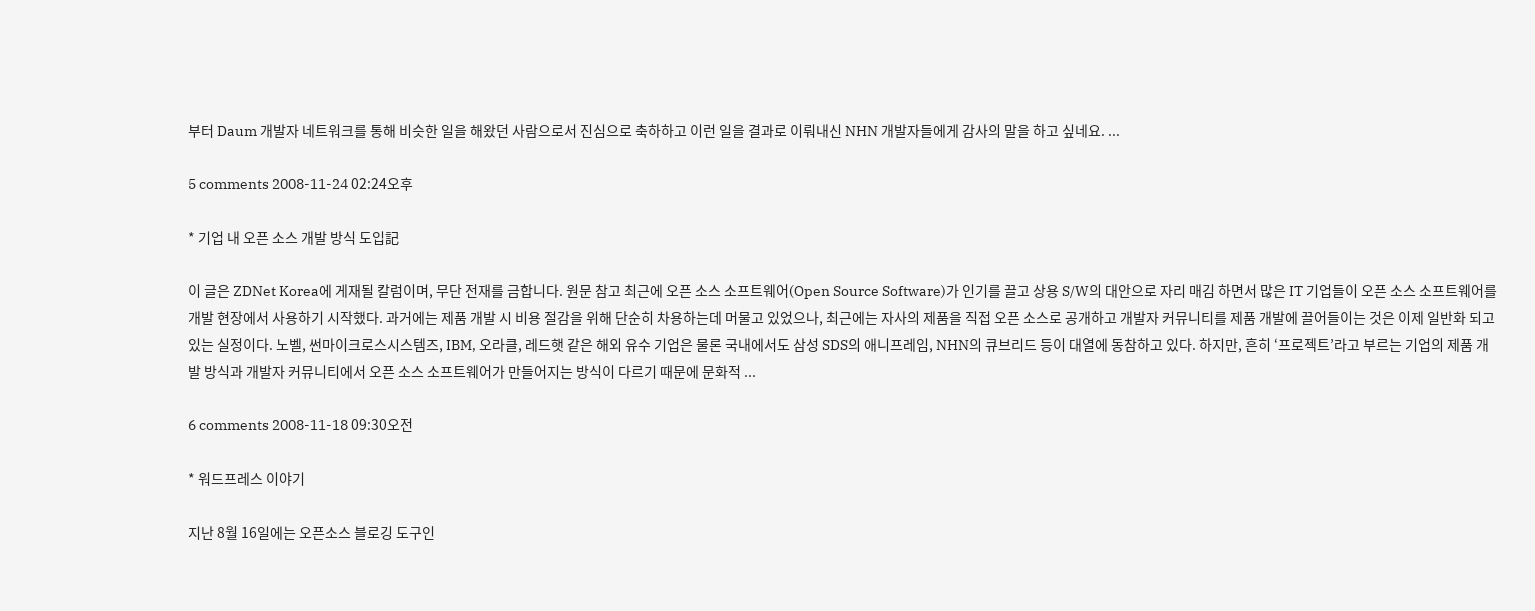부터 Daum 개발자 네트워크를 통해 비슷한 일을 해왔던 사람으로서 진심으로 축하하고 이런 일을 결과로 이뤄내신 NHN 개발자들에게 감사의 말을 하고 싶네요. ...

5 comments 2008-11-24 02:24오후

* 기업 내 오픈 소스 개발 방식 도입記

이 글은 ZDNet Korea에 게재될 칼럼이며, 무단 전재를 금합니다. 원문 참고 최근에 오픈 소스 소프트웨어(Open Source Software)가 인기를 끌고 상용 S/W의 대안으로 자리 매김 하면서 많은 IT 기업들이 오픈 소스 소프트웨어를 개발 현장에서 사용하기 시작했다. 과거에는 제품 개발 시 비용 절감을 위해 단순히 차용하는데 머물고 있었으나, 최근에는 자사의 제품을 직접 오픈 소스로 공개하고 개발자 커뮤니티를 제품 개발에 끌어들이는 것은 이제 일반화 되고 있는 실정이다. 노벨, 썬마이크로스시스템즈, IBM, 오라클, 레드햇 같은 해외 유수 기업은 물론 국내에서도 삼성 SDS의 애니프레임, NHN의 큐브리드 등이 대열에 동참하고 있다. 하지만, 흔히 ‘프로젝트’라고 부르는 기업의 제품 개발 방식과 개발자 커뮤니티에서 오픈 소스 소프트웨어가 만들어지는 방식이 다르기 때문에 문화적 ...

6 comments 2008-11-18 09:30오전

* 워드프레스 이야기

지난 8월 16일에는 오픈소스 블로깅 도구인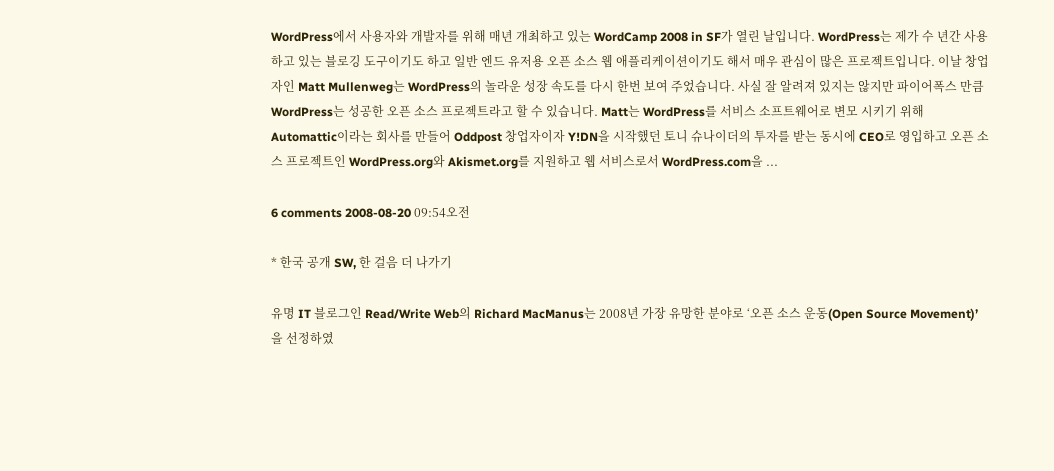WordPress에서 사용자와 개발자를 위해 매년 개최하고 있는 WordCamp 2008 in SF가 열린 날입니다. WordPress는 제가 수 년간 사용하고 있는 블로깅 도구이기도 하고 일반 엔드 유저용 오픈 소스 웹 애플리케이션이기도 해서 매우 관심이 많은 프로젝트입니다. 이날 창업자인 Matt Mullenweg는 WordPress의 놀라운 성장 속도를 다시 한번 보여 주었습니다. 사실 잘 알려져 있지는 않지만 파이어폭스 만큼 WordPress는 성공한 오픈 소스 프로젝트라고 할 수 있습니다. Matt는 WordPress를 서비스 소프트웨어로 변모 시키기 위해 Automattic이라는 회사를 만들어 Oddpost 창업자이자 Y!DN을 시작했던 토니 슈나이더의 투자를 받는 동시에 CEO로 영입하고 오픈 소스 프로젝트인 WordPress.org와 Akismet.org를 지원하고 웹 서비스로서 WordPress.com을 ...

6 comments 2008-08-20 09:54오전

* 한국 공개 SW, 한 걸음 더 나가기

유명 IT 블로그인 Read/Write Web의 Richard MacManus는 2008년 가장 유망한 분야로 ‘오픈 소스 운동(Open Source Movement)’을 선정하였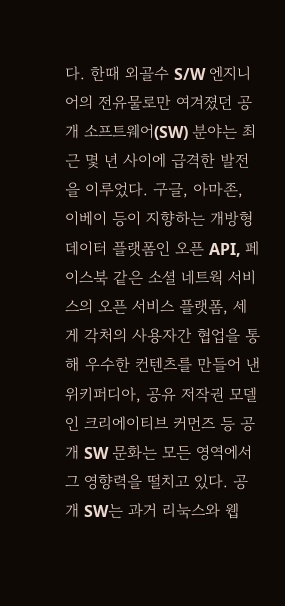다. 한때 외골수 S/W 엔지니어의 전유물로만 여겨졌던 공개 소프트웨어(SW) 분야는 최근 몇 년 사이에 급격한 발전을 이루었다. 구글, 아마존, 이베이 등이 지향하는 개방형 데이터 플랫폼인 오픈 API, 페이스북 같은 소셜 네트웍 서비스의 오픈 서비스 플랫폼, 세게 각처의 사용자간 협업을 통해 우수한 컨텐츠를 만들어 낸 위키퍼디아, 공유 저작권 모델인 크리에이티브 커먼즈 등 공개 SW 문화는 모든 영역에서 그 영향력을 떨치고 있다. 공개 SW는 과거 리눅스와 웹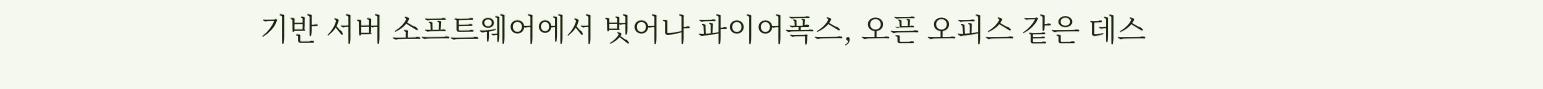기반 서버 소프트웨어에서 벗어나 파이어폭스, 오픈 오피스 같은 데스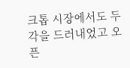크톱 시장에서도 두각을 드러내었고 오픈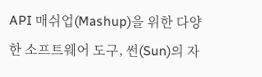API 매쉬업(Mashup)을 위한 다양한 소프트웨어 도구, 썬(Sun)의 자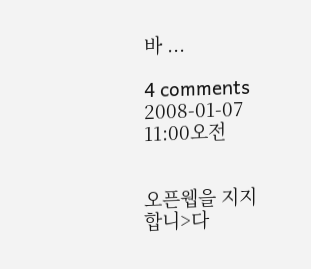바 ...

4 comments 2008-01-07 11:00오전


오픈웹을 지지합니>다